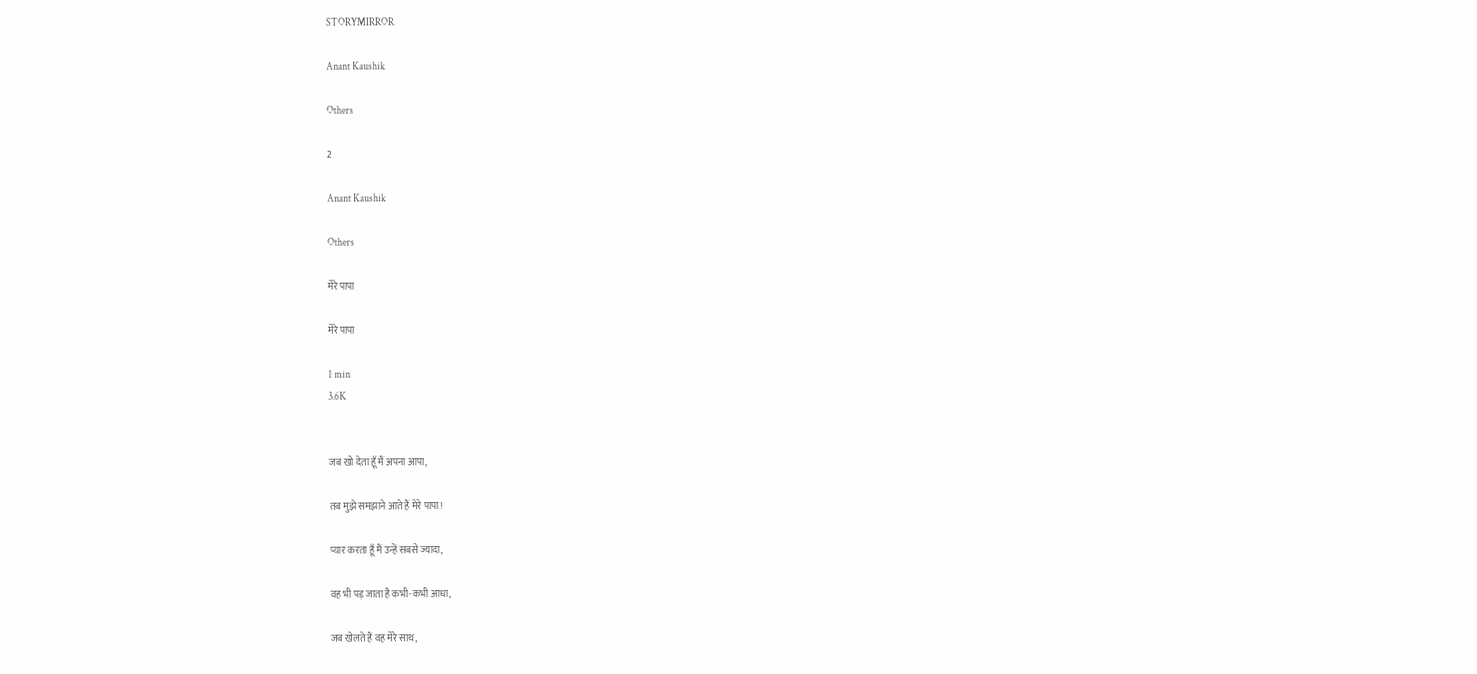STORYMIRROR

Anant Kaushik

Others

2

Anant Kaushik

Others

मेरे पापा

मेरे पापा

1 min
3.6K


जब खो देता हूँ मैं अपना आपा,

तब मुझे समझाने आते हैं मेरे पापा!

प्यार करता हूँ मैं उन्हें सबसे ज्यादा,

वह भी पड़ जाता है कभी-कभी आधा,

जब खेलते हैं वह मेरे साथ,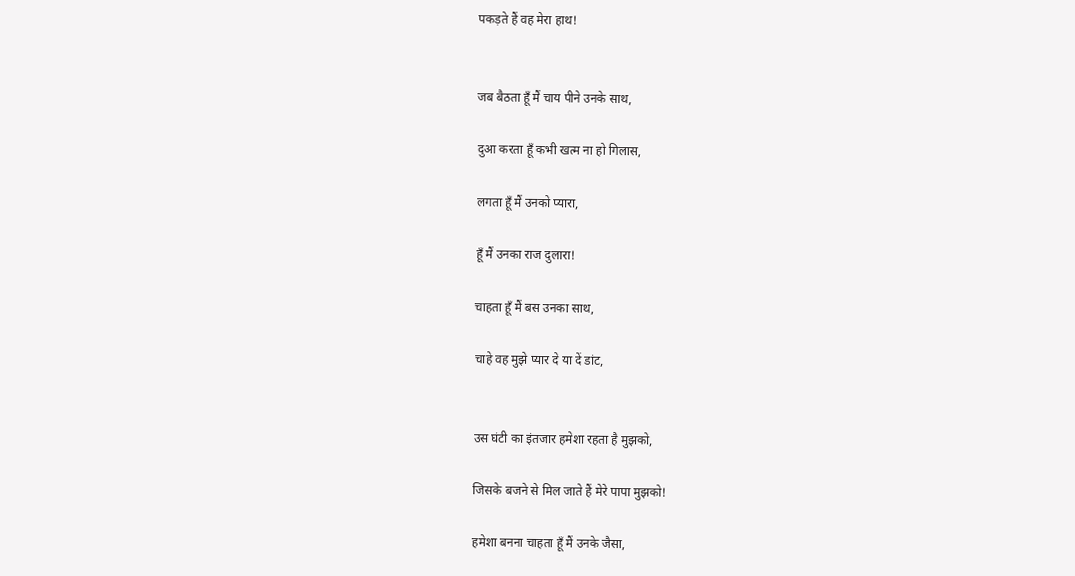पकड़ते हैं वह मेरा हाथ!


जब बैठता हूँ मैं चाय पीने उनके साथ,

दुआ करता हूँ कभी खत्म ना हो गिलास,

लगता हूँ मैं उनको प्यारा,

हूँ मैं उनका राज दुलारा!

चाहता हूँ मैं बस उनका साथ,

चाहे वह मुझे प्यार दे या दें डांट,


उस घंटी का इंतजार हमेशा रहता है मुझको,

जिसके बजने से मिल जाते हैं मेरे पापा मुझको!

हमेशा बनना चाहता हूँ मैं उनके जैसा,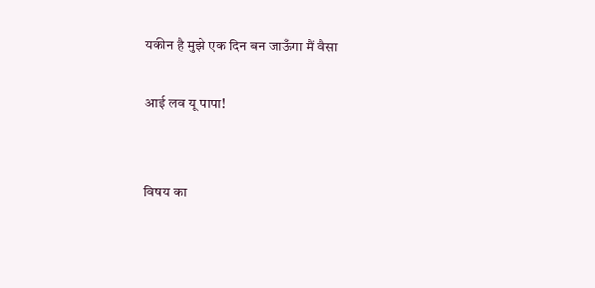यकीन है मुझे एक दिन बन जाऊँगा मैं वैसा

आई लव यू पापा!


विषय का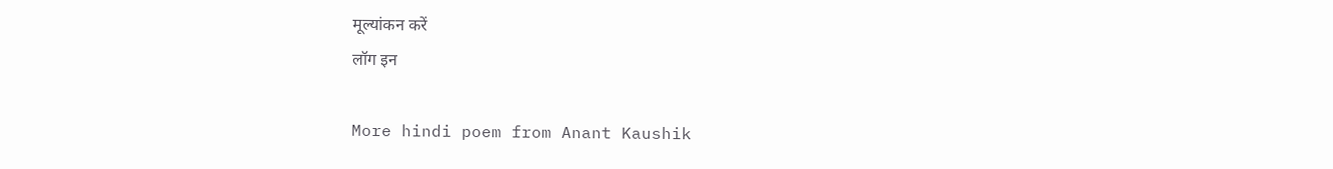मूल्यांकन करें
लॉग इन

More hindi poem from Anant Kaushik